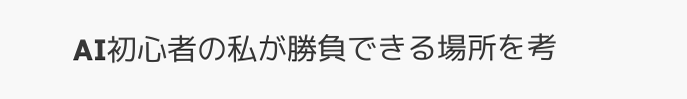AI初心者の私が勝負できる場所を考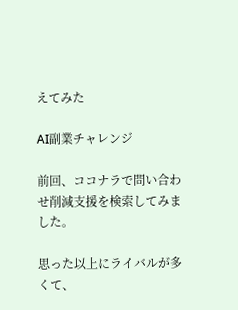えてみた

AI副業チャレンジ

前回、ココナラで問い合わせ削減支援を検索してみました。

思った以上にライバルが多くて、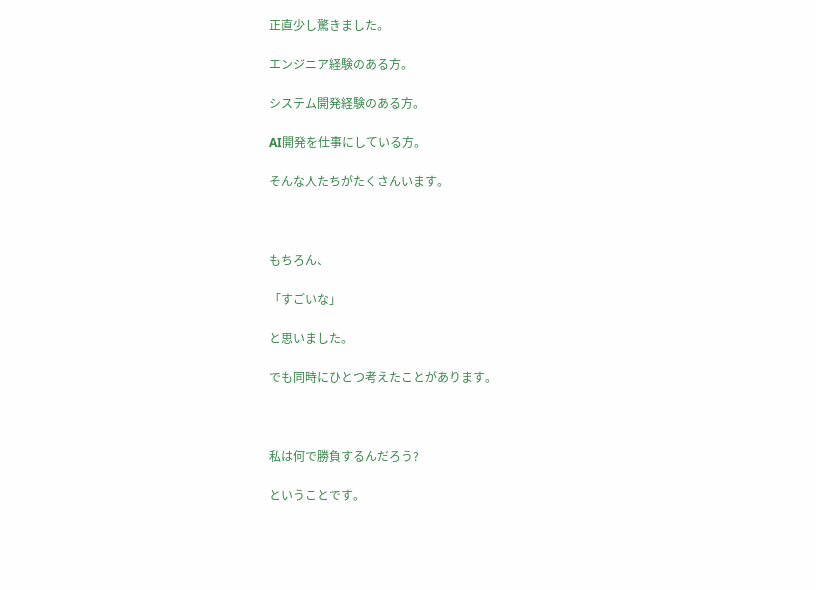正直少し驚きました。

エンジニア経験のある方。

システム開発経験のある方。

AI開発を仕事にしている方。

そんな人たちがたくさんいます。



もちろん、

「すごいな」

と思いました。

でも同時にひとつ考えたことがあります。



私は何で勝負するんだろう?

ということです。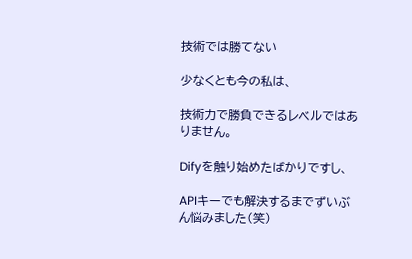技術では勝てない

少なくとも今の私は、

技術力で勝負できるレベルではありません。

Difyを触り始めたばかりですし、

APIキーでも解決するまでずいぶん悩みました(笑)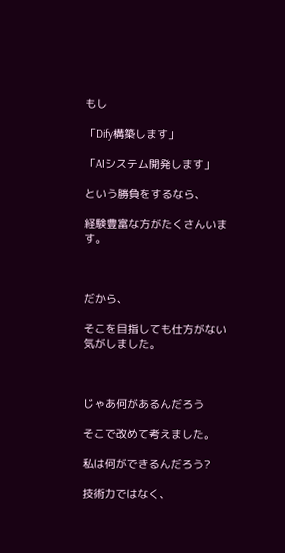もし

「Dify構築します」

「AIシステム開発します」

という勝負をするなら、

経験豊富な方がたくさんいます。



だから、

そこを目指しても仕方がない気がしました。



じゃあ何があるんだろう

そこで改めて考えました。

私は何ができるんだろう?

技術力ではなく、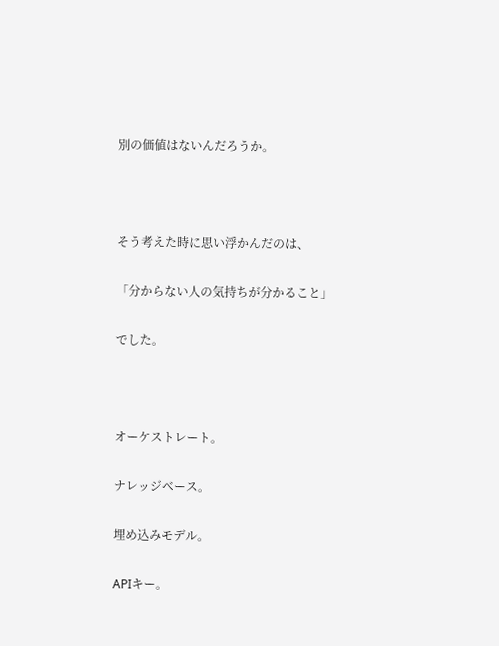別の価値はないんだろうか。



そう考えた時に思い浮かんだのは、

「分からない人の気持ちが分かること」

でした。



オーケストレート。

ナレッジベース。

埋め込みモデル。

APIキー。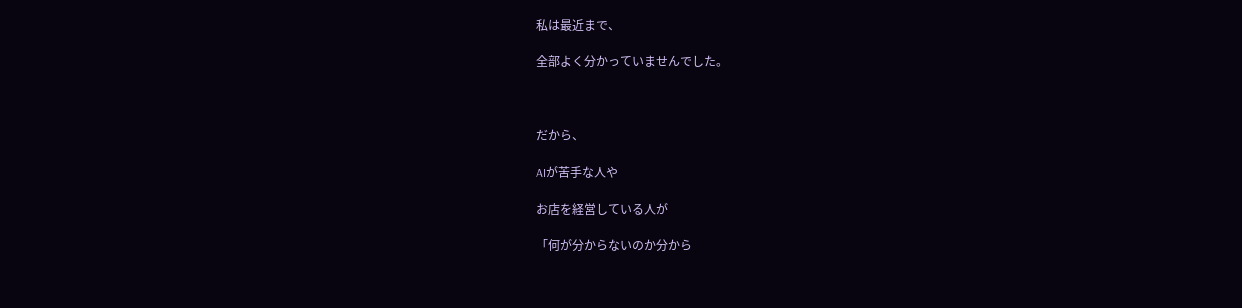私は最近まで、

全部よく分かっていませんでした。



だから、

AIが苦手な人や

お店を経営している人が

「何が分からないのか分から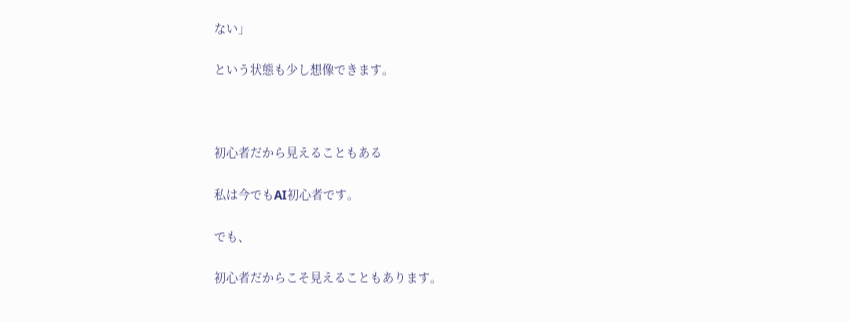ない」

という状態も少し想像できます。



初心者だから見えることもある

私は今でもAI初心者です。

でも、

初心者だからこそ見えることもあります。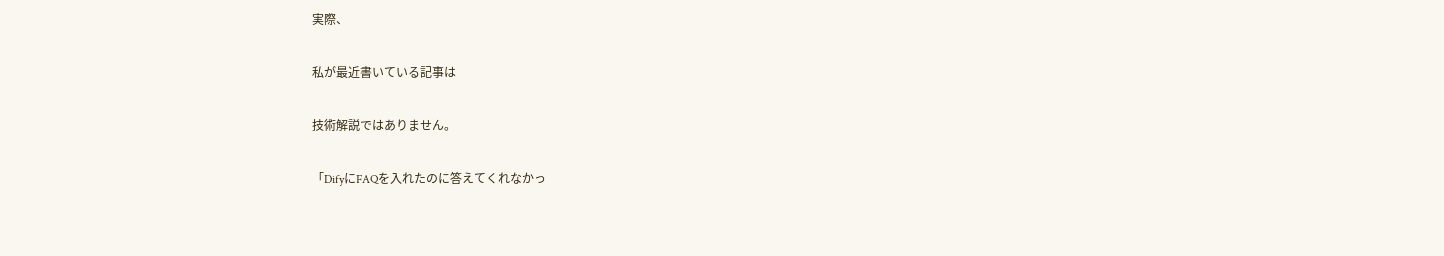実際、

私が最近書いている記事は

技術解説ではありません。

「DifyにFAQを入れたのに答えてくれなかっ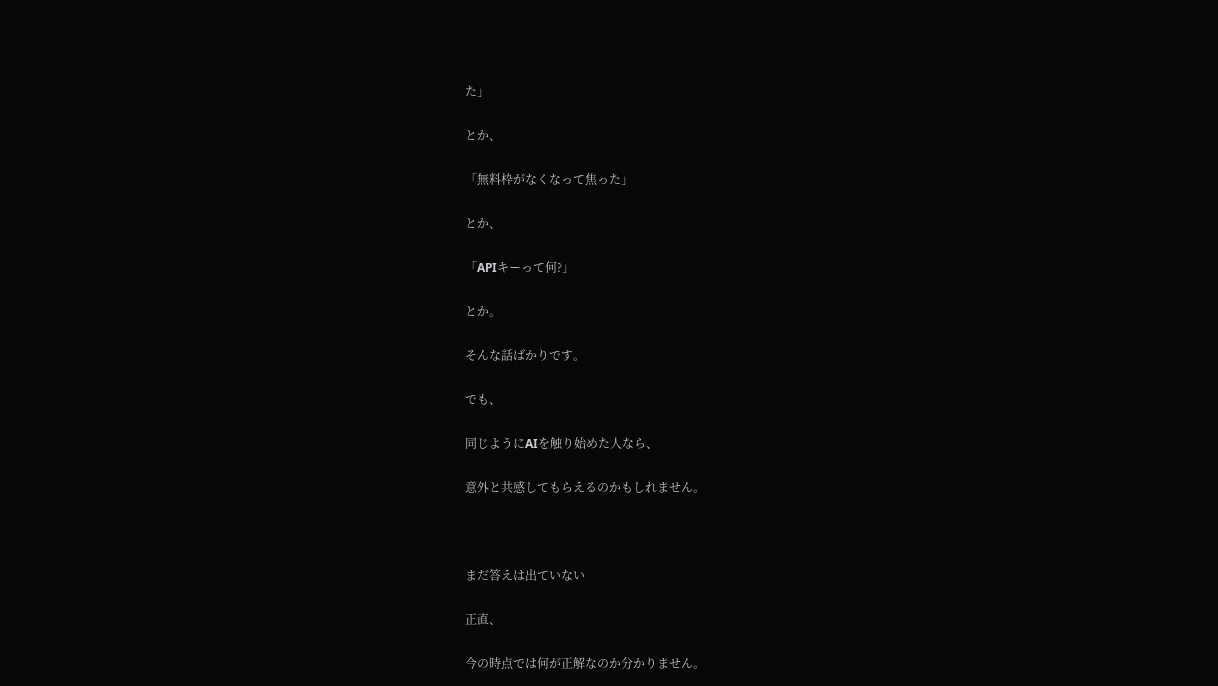た」

とか、

「無料枠がなくなって焦った」

とか、

「APIキーって何?」

とか。

そんな話ばかりです。

でも、

同じようにAIを触り始めた人なら、

意外と共感してもらえるのかもしれません。



まだ答えは出ていない

正直、

今の時点では何が正解なのか分かりません。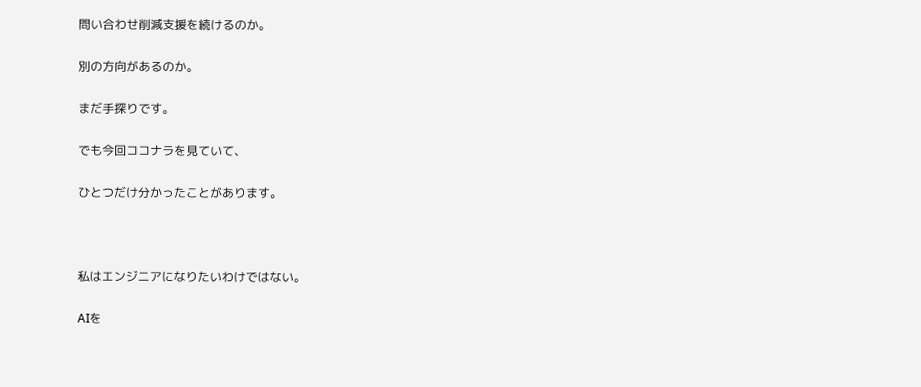問い合わせ削減支援を続けるのか。

別の方向があるのか。

まだ手探りです。

でも今回ココナラを見ていて、

ひとつだけ分かったことがあります。



私はエンジニアになりたいわけではない。

AIを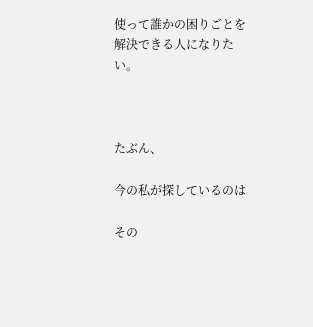使って誰かの困りごとを解決できる人になりたい。



たぶん、

今の私が探しているのは

その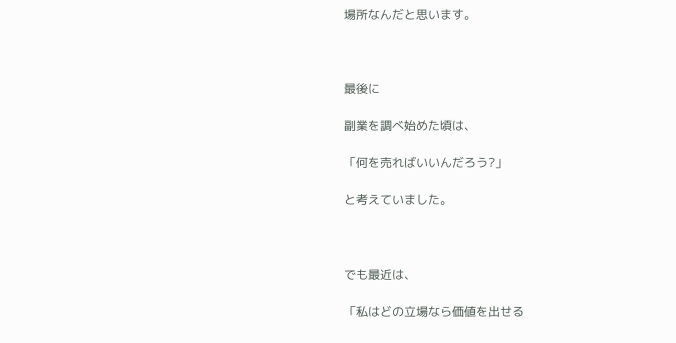場所なんだと思います。



最後に

副業を調べ始めた頃は、

「何を売ればいいんだろう?」

と考えていました。



でも最近は、

「私はどの立場なら価値を出せる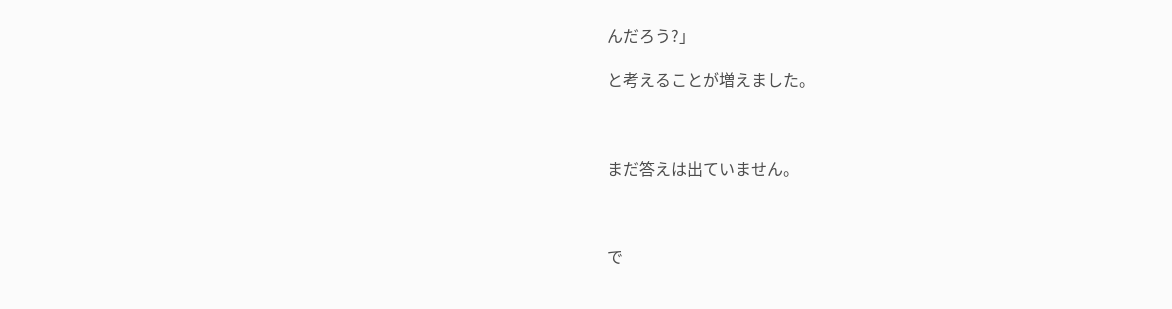んだろう?」

と考えることが増えました。



まだ答えは出ていません。



で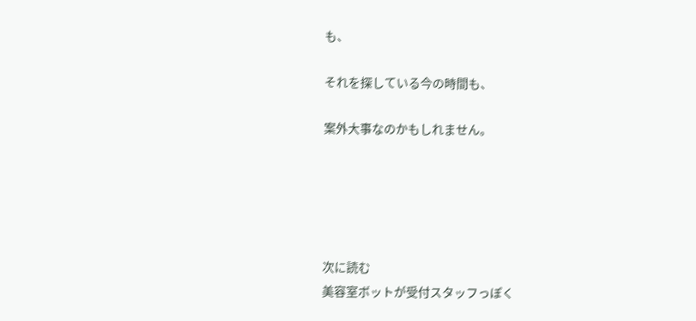も、

それを探している今の時間も、

案外大事なのかもしれません。





次に読む
美容室ボットが受付スタッフっぽく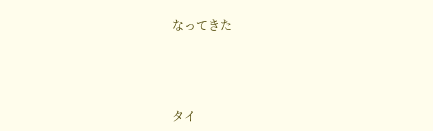なってきた





タイ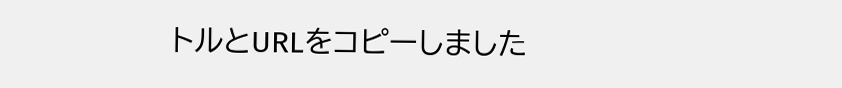トルとURLをコピーしました